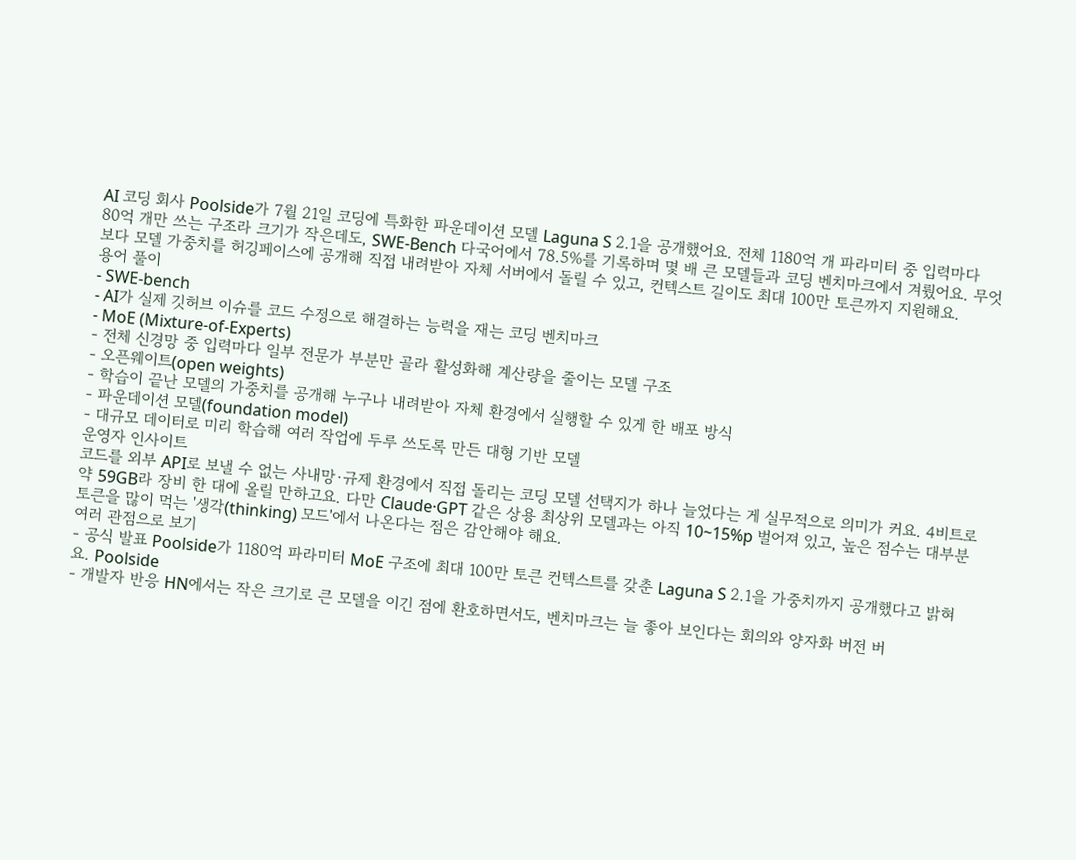AI 코딩 회사 Poolside가 7월 21일 코딩에 특화한 파운데이션 모델 Laguna S 2.1을 공개했어요. 전체 1180억 개 파라미터 중 입력마다 80억 개만 쓰는 구조라 크기가 작은데도, SWE-Bench 다국어에서 78.5%를 기록하며 몇 배 큰 모델들과 코딩 벤치마크에서 겨뤘어요. 무엇보다 모델 가중치를 허깅페이스에 공개해 직접 내려받아 자체 서버에서 돌릴 수 있고, 컨텍스트 길이도 최대 100만 토큰까지 지원해요.
용어 풀이
- SWE-bench
- AI가 실제 깃허브 이슈를 코드 수정으로 해결하는 능력을 재는 코딩 벤치마크
- MoE (Mixture-of-Experts)
- 전체 신경망 중 입력마다 일부 전문가 부분만 골라 활성화해 계산량을 줄이는 모델 구조
- 오픈웨이트(open weights)
- 학습이 끝난 모델의 가중치를 공개해 누구나 내려받아 자체 환경에서 실행할 수 있게 한 배포 방식
- 파운데이션 모델(foundation model)
- 대규모 데이터로 미리 학습해 여러 작업에 두루 쓰도록 만든 대형 기반 모델
운영자 인사이트
코드를 외부 API로 보낼 수 없는 사내망·규제 환경에서 직접 돌리는 코딩 모델 선택지가 하나 늘었다는 게 실무적으로 의미가 커요. 4비트로 약 59GB라 장비 한 대에 올릴 만하고요. 다만 Claude·GPT 같은 상용 최상위 모델과는 아직 10~15%p 벌어져 있고, 높은 점수는 대부분 토큰을 많이 먹는 '생각(thinking) 모드'에서 나온다는 점은 감안해야 해요.
여러 관점으로 보기
- 공식 발표 Poolside가 1180억 파라미터 MoE 구조에 최대 100만 토큰 컨텍스트를 갖춘 Laguna S 2.1을 가중치까지 공개했다고 밝혀요. Poolside
- 개발자 반응 HN에서는 작은 크기로 큰 모델을 이긴 점에 환호하면서도, 벤치마크는 늘 좋아 보인다는 회의와 양자화 버전 버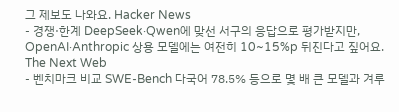그 제보도 나와요. Hacker News
- 경쟁·한계 DeepSeek·Qwen에 맞선 서구의 응답으로 평가받지만, OpenAI·Anthropic 상용 모델에는 여전히 10~15%p 뒤진다고 짚어요. The Next Web
- 벤치마크 비교 SWE-Bench 다국어 78.5% 등으로 몇 배 큰 모델과 겨루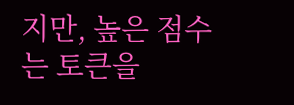지만, 높은 점수는 토큰을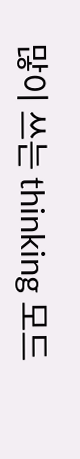많이 쓰는 thinking 모드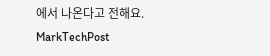에서 나온다고 전해요. MarkTechPost